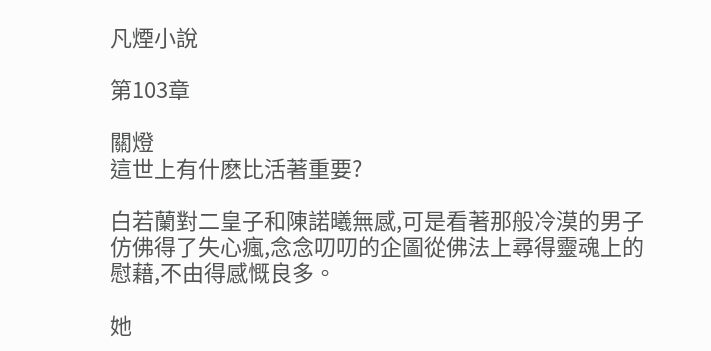凡煙小說

第103章

關燈
這世上有什麽比活著重要?

白若蘭對二皇子和陳諾曦無感,可是看著那般冷漠的男子仿佛得了失心瘋,念念叨叨的企圖從佛法上尋得靈魂上的慰藉,不由得感慨良多。

她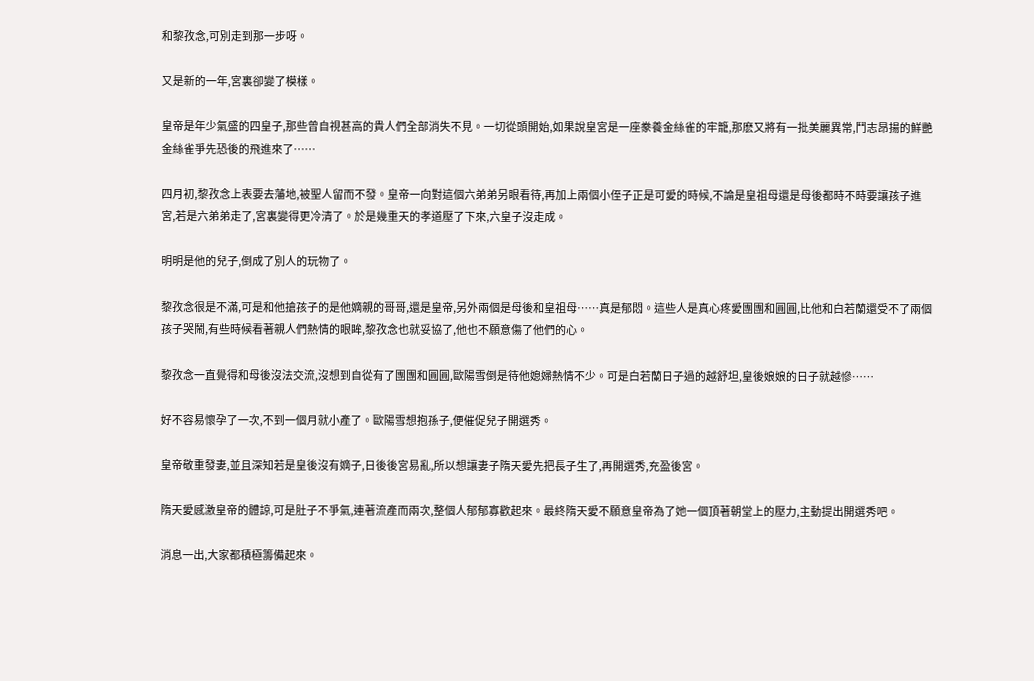和黎孜念,可別走到那一步呀。

又是新的一年,宮裏卻變了模樣。

皇帝是年少氣盛的四皇子,那些曾自視甚高的貴人們全部消失不見。一切從頭開始,如果說皇宮是一座豢養金絲雀的牢籠,那麽又將有一批美麗異常,鬥志昂揚的鮮艷金絲雀爭先恐後的飛進來了……

四月初,黎孜念上表要去藩地,被聖人留而不發。皇帝一向對這個六弟弟另眼看待,再加上兩個小侄子正是可愛的時候,不論是皇祖母還是母後都時不時要讓孩子進宮,若是六弟弟走了,宮裏變得更冷清了。於是幾重天的孝道壓了下來,六皇子沒走成。

明明是他的兒子,倒成了別人的玩物了。

黎孜念很是不滿,可是和他搶孩子的是他嫡親的哥哥,還是皇帝,另外兩個是母後和皇祖母……真是郁悶。這些人是真心疼愛團團和圓圓,比他和白若蘭還受不了兩個孩子哭鬧,有些時候看著親人們熱情的眼眸,黎孜念也就妥協了,他也不願意傷了他們的心。

黎孜念一直覺得和母後沒法交流,沒想到自從有了團團和圓圓,歐陽雪倒是待他媳婦熱情不少。可是白若蘭日子過的越舒坦,皇後娘娘的日子就越慘……

好不容易懷孕了一次,不到一個月就小產了。歐陽雪想抱孫子,便催促兒子開選秀。

皇帝敬重發妻,並且深知若是皇後沒有嫡子,日後後宮易亂,所以想讓妻子隋天愛先把長子生了,再開選秀,充盈後宮。

隋天愛感激皇帝的體諒,可是肚子不爭氣,連著流產而兩次,整個人郁郁寡歡起來。最終隋天愛不願意皇帝為了她一個頂著朝堂上的壓力,主動提出開選秀吧。

消息一出,大家都積極籌備起來。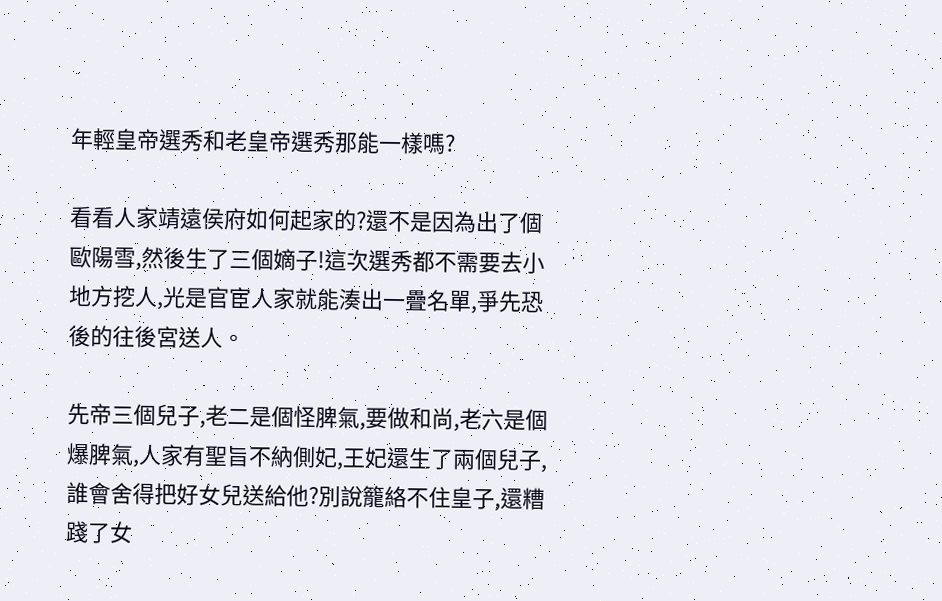年輕皇帝選秀和老皇帝選秀那能一樣嗎?

看看人家靖遠侯府如何起家的?還不是因為出了個歐陽雪,然後生了三個嫡子!這次選秀都不需要去小地方挖人,光是官宦人家就能湊出一疊名單,爭先恐後的往後宮送人。

先帝三個兒子,老二是個怪脾氣,要做和尚,老六是個爆脾氣,人家有聖旨不納側妃,王妃還生了兩個兒子,誰會舍得把好女兒送給他?別說籠絡不住皇子,還糟踐了女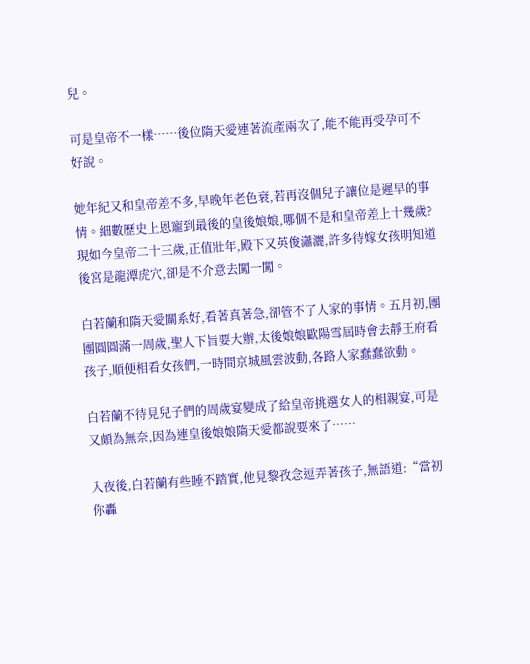兒。

可是皇帝不一樣……後位隋天愛連著流產兩次了,能不能再受孕可不好說。

她年紀又和皇帝差不多,早晚年老色衰,若再沒個兒子讓位是遲早的事情。細數歷史上恩寵到最後的皇後娘娘,哪個不是和皇帝差上十幾歲?現如今皇帝二十三歲,正值壯年,殿下又英俊瀟灑,許多待嫁女孩明知道後宮是龍潭虎穴,卻是不介意去闖一闖。

白若蘭和隋天愛關系好,看著真著急,卻管不了人家的事情。五月初,團團圓圓滿一周歲,聖人下旨要大辦,太後娘娘歐陽雪屆時會去靜王府看孩子,順便相看女孩們,一時間京城風雲波動,各路人家蠢蠢欲動。

白若蘭不待見兒子們的周歲宴變成了給皇帝挑選女人的相親宴,可是又頗為無奈,因為連皇後娘娘隋天愛都說要來了……

入夜後,白若蘭有些睡不踏實,他見黎孜念逗弄著孩子,無語道:“當初你轟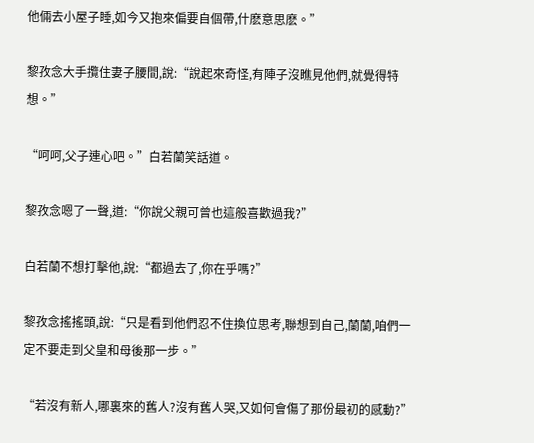他倆去小屋子睡,如今又抱來偏要自個帶,什麽意思麽。”

黎孜念大手攬住妻子腰間,說:“說起來奇怪,有陣子沒瞧見他們,就覺得特想。”

“呵呵,父子連心吧。”白若蘭笑話道。

黎孜念嗯了一聲,道:“你說父親可曾也這般喜歡過我?”

白若蘭不想打擊他,說:“都過去了,你在乎嗎?”

黎孜念搖搖頭,說:“只是看到他們忍不住換位思考,聯想到自己,蘭蘭,咱們一定不要走到父皇和母後那一步。”

“若沒有新人,哪裏來的舊人?沒有舊人哭,又如何會傷了那份最初的感動?”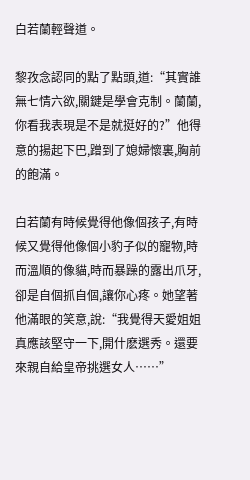白若蘭輕聲道。

黎孜念認同的點了點頭,道:“其實誰無七情六欲,關鍵是學會克制。蘭蘭,你看我表現是不是就挺好的?”他得意的揚起下巴,蹭到了媳婦懷裏,胸前的飽滿。

白若蘭有時候覺得他像個孩子,有時候又覺得他像個小豹子似的寵物,時而溫順的像貓,時而暴躁的露出爪牙,卻是自個抓自個,讓你心疼。她望著他滿眼的笑意,說:“我覺得天愛姐姐真應該堅守一下,開什麽選秀。還要來親自給皇帝挑選女人……”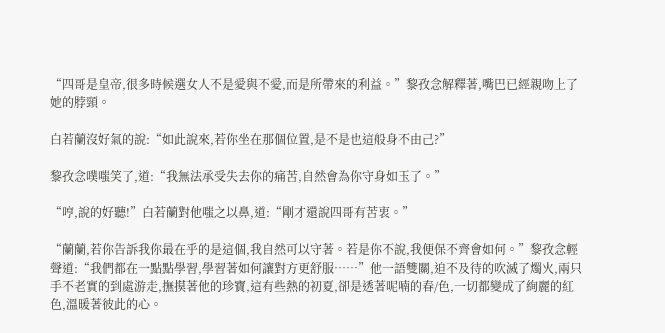“四哥是皇帝,很多時候選女人不是愛與不愛,而是所帶來的利益。”黎孜念解釋著,嘴巴已經親吻上了她的脖頸。

白若蘭沒好氣的說:“如此說來,若你坐在那個位置,是不是也這般身不由己?”

黎孜念噗嗤笑了,道:“我無法承受失去你的痛苦,自然會為你守身如玉了。”

“哼,說的好聽!”白若蘭對他嗤之以鼻,道:“剛才還說四哥有苦衷。”

“蘭蘭,若你告訴我你最在乎的是這個,我自然可以守著。若是你不說,我便保不齊會如何。”黎孜念輕聲道:“我們都在一點點學習,學習著如何讓對方更舒服……”他一語雙關,迫不及待的吹滅了燭火,兩只手不老實的到處游走,撫摸著他的珍寶,這有些熱的初夏,卻是透著呢喃的春/色,一切都變成了絢麗的紅色,溫暖著彼此的心。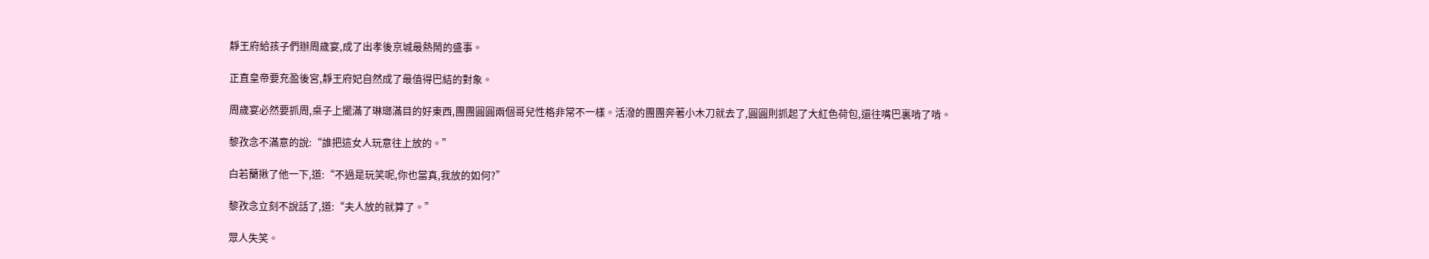靜王府給孩子們辦周歲宴,成了出孝後京城最熱鬧的盛事。

正直皇帝要充盈後宮,靜王府妃自然成了最值得巴結的對象。

周歲宴必然要抓周,桌子上擺滿了琳瑯滿目的好東西,團團圓圓兩個哥兒性格非常不一樣。活潑的團團奔著小木刀就去了,圓圓則抓起了大紅色荷包,還往嘴巴裏啃了啃。

黎孜念不滿意的說:“誰把這女人玩意往上放的。”

白若蘭揪了他一下,道:“不過是玩笑呢,你也當真,我放的如何?”

黎孜念立刻不說話了,道:“夫人放的就算了。”

眾人失笑。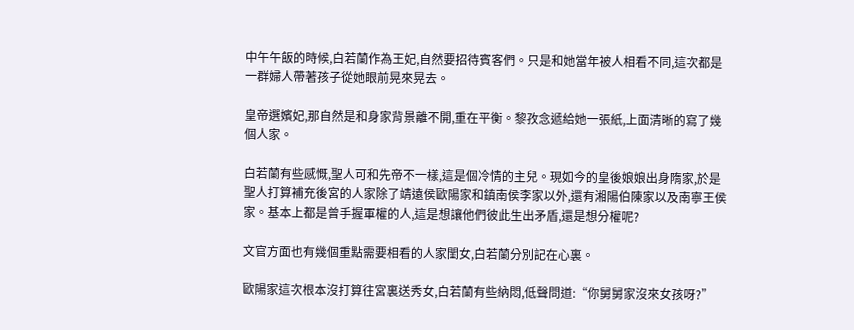中午午飯的時候,白若蘭作為王妃,自然要招待賓客們。只是和她當年被人相看不同,這次都是一群婦人帶著孩子從她眼前晃來晃去。

皇帝選嬪妃,那自然是和身家背景離不開,重在平衡。黎孜念遞給她一張紙,上面清晰的寫了幾個人家。

白若蘭有些感慨,聖人可和先帝不一樣,這是個冷情的主兒。現如今的皇後娘娘出身隋家,於是聖人打算補充後宮的人家除了靖遠侯歐陽家和鎮南侯李家以外,還有湘陽伯陳家以及南寧王侯家。基本上都是曾手握軍權的人,這是想讓他們彼此生出矛盾,還是想分權呢?

文官方面也有幾個重點需要相看的人家閨女,白若蘭分別記在心裏。

歐陽家這次根本沒打算往宮裏送秀女,白若蘭有些納悶,低聲問道:“你舅舅家沒來女孩呀?”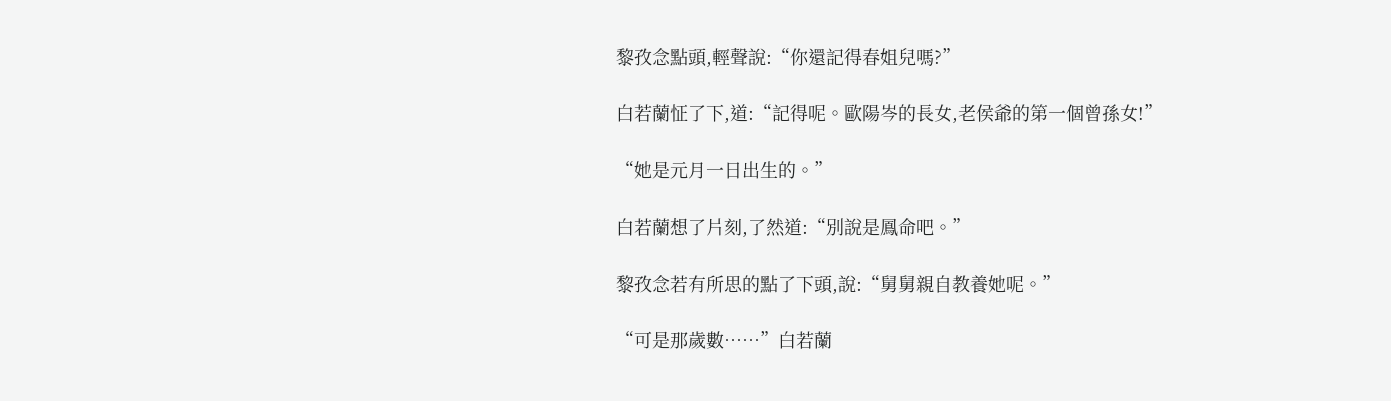黎孜念點頭,輕聲說:“你還記得春姐兒嗎?”

白若蘭怔了下,道:“記得呢。歐陽岑的長女,老侯爺的第一個曾孫女!”

“她是元月一日出生的。”

白若蘭想了片刻,了然道:“別說是鳳命吧。”

黎孜念若有所思的點了下頭,說:“舅舅親自教養她呢。”

“可是那歲數……”白若蘭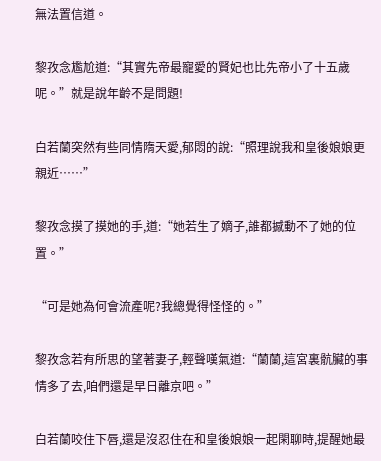無法置信道。

黎孜念尷尬道:“其實先帝最寵愛的賢妃也比先帝小了十五歲呢。”就是說年齡不是問題!

白若蘭突然有些同情隋天愛,郁悶的說:“照理說我和皇後娘娘更親近……”

黎孜念摸了摸她的手,道:“她若生了嫡子,誰都撼動不了她的位置。”

“可是她為何會流產呢?我總覺得怪怪的。”

黎孜念若有所思的望著妻子,輕聲嘆氣道:“蘭蘭,這宮裏骯臟的事情多了去,咱們還是早日離京吧。”

白若蘭咬住下唇,還是沒忍住在和皇後娘娘一起閑聊時,提醒她最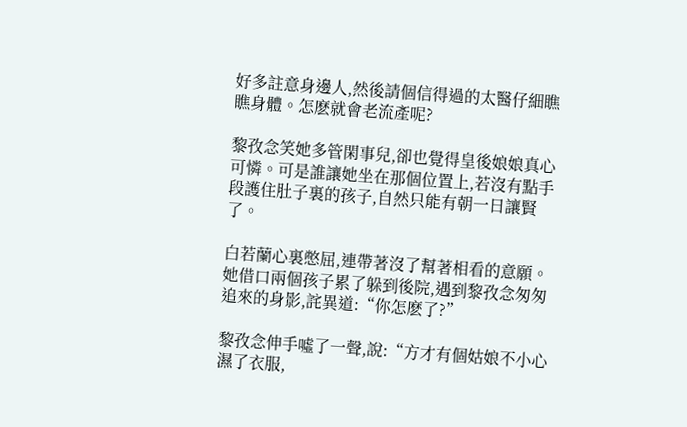好多註意身邊人,然後請個信得過的太醫仔細瞧瞧身體。怎麽就會老流產呢?

黎孜念笑她多管閑事兒,卻也覺得皇後娘娘真心可憐。可是誰讓她坐在那個位置上,若沒有點手段護住肚子裏的孩子,自然只能有朝一日讓賢了。

白若蘭心裏憋屈,連帶著沒了幫著相看的意願。她借口兩個孩子累了躲到後院,遇到黎孜念匆匆追來的身影,詫異道:“你怎麽了?”

黎孜念伸手噓了一聲,說:“方才有個姑娘不小心濕了衣服,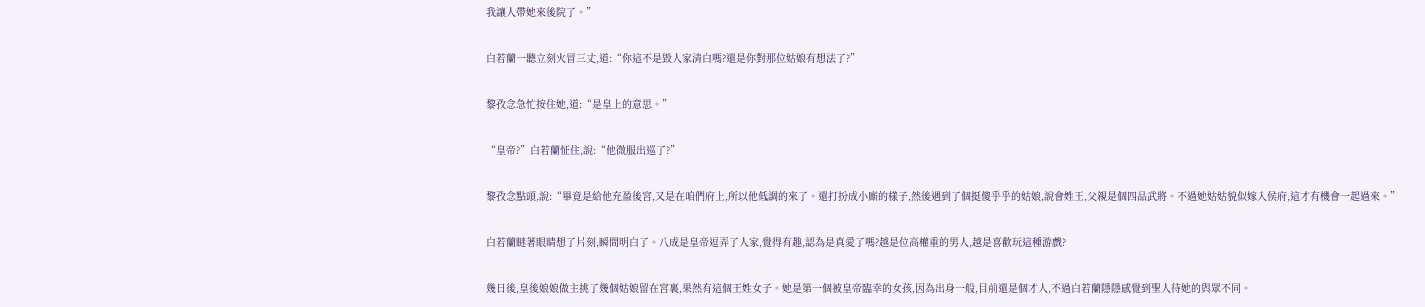我讓人帶她來後院了。”

白若蘭一聽立刻火冒三丈,道:“你這不是毀人家清白嗎?還是你對那位姑娘有想法了?”

黎孜念急忙按住她,道:“是皇上的意思。”

“皇帝?”白若蘭怔住,說:“他微服出巡了?”

黎孜念點頭,說:“畢竟是給他充盈後宮,又是在咱們府上,所以他低調的來了。還打扮成小廝的樣子,然後遇到了個挺傻乎乎的姑娘,說會姓王,父親是個四品武將。不過她姑姑貌似嫁入侯府,這才有機會一起過來。”

白若蘭瞇著眼睛想了片刻,瞬間明白了。八成是皇帝逗弄了人家,覺得有趣,認為是真愛了嗎?越是位高權重的男人,越是喜歡玩這種游戲?

幾日後,皇後娘娘做主挑了幾個姑娘留在宮裏,果然有這個王姓女子。她是第一個被皇帝臨幸的女孩,因為出身一般,目前還是個才人,不過白若蘭隱隱感覺到聖人待她的與眾不同。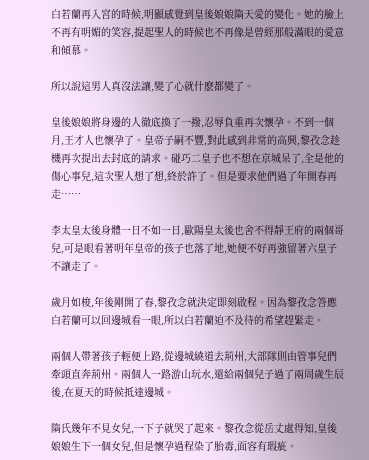白若蘭再入宮的時候,明顯感覺到皇後娘娘隋天愛的變化。她的臉上不再有明媚的笑容,提起聖人的時候也不再像是曾經那般滿眼的愛意和傾慕。

所以說這男人真沒法讓,變了心就什麽都變了。

皇後娘娘將身邊的人徹底換了一撥,忍辱負重再次懷孕。不到一個月,王才人也懷孕了。皇帝子嗣不豐,對此感到非常的高興,黎孜念趁機再次提出去封底的請求。碰巧二皇子也不想在京城呆了,全是他的傷心事兒,這次聖人想了想,終於許了。但是要求他們過了年開春再走……

李太皇太後身體一日不如一日,歐陽皇太後也舍不得靜王府的兩個哥兒,可是眼看著明年皇帝的孩子也落了地,她便不好再強留著六皇子不讓走了。

歲月如梭,年後剛開了春,黎孜念就決定即刻啟程。因為黎孜念答應白若蘭可以回邊城看一眼,所以白若蘭迫不及待的希望趕緊走。

兩個人帶著孩子輕便上路,從邊城繞道去荊州,大部隊則由管事兒們牽頭直奔荊州。兩個人一路游山玩水,還給兩個兒子過了兩周歲生辰後,在夏天的時候抵達邊城。

隋氏幾年不見女兒,一下子就哭了起來。黎孜念從岳丈處得知,皇後娘娘生下一個女兒,但是懷孕過程染了胎毒,面容有瑕疵。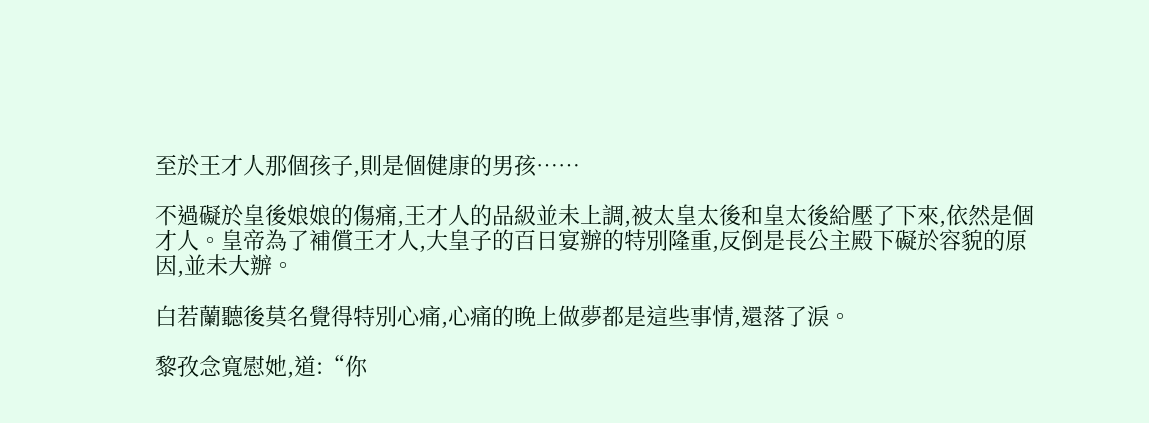至於王才人那個孩子,則是個健康的男孩……

不過礙於皇後娘娘的傷痛,王才人的品級並未上調,被太皇太後和皇太後給壓了下來,依然是個才人。皇帝為了補償王才人,大皇子的百日宴辦的特別隆重,反倒是長公主殿下礙於容貌的原因,並未大辦。

白若蘭聽後莫名覺得特別心痛,心痛的晚上做夢都是這些事情,還落了淚。

黎孜念寬慰她,道:“你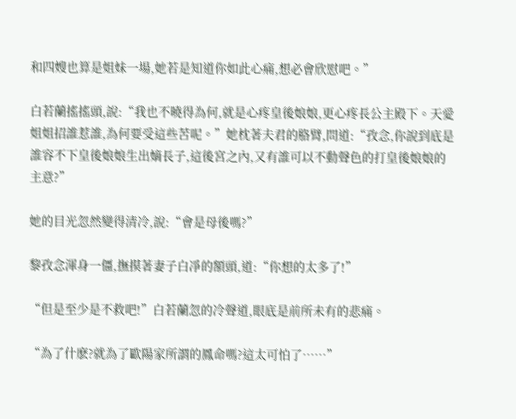和四嫂也算是姐妹一場,她若是知道你如此心痛,想必會欣慰吧。”

白若蘭搖搖頭,說:“我也不曉得為何,就是心疼皇後娘娘,更心疼長公主殿下。天愛姐姐招誰惹誰,為何要受這些苦呢。”她枕著夫君的胳臂,問道:“孜念,你說到底是誰容不下皇後娘娘生出嫡長子,這後宮之內,又有誰可以不動聲色的打皇後娘娘的主意?”

她的目光忽然變得清冷,說:“會是母後嗎?”

黎孜念渾身一僵,撫摸著妻子白凈的額頭,道:“你想的太多了!”

“但是至少是不救吧!”白若蘭忽的冷聲道,眼底是前所未有的悲痛。

“為了什麽?就為了歐陽家所謂的鳳命嗎?這太可怕了……”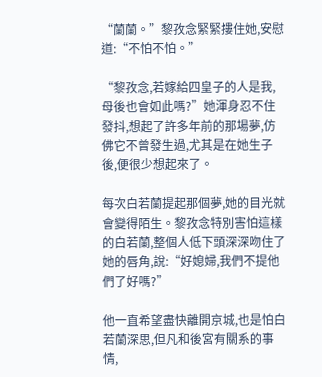“蘭蘭。”黎孜念緊緊摟住她,安慰道:“不怕不怕。”

“黎孜念,若嫁給四皇子的人是我,母後也會如此嗎?”她渾身忍不住發抖,想起了許多年前的那場夢,仿佛它不曾發生過,尤其是在她生子後,便很少想起來了。

每次白若蘭提起那個夢,她的目光就會變得陌生。黎孜念特別害怕這樣的白若蘭,整個人低下頭深深吻住了她的唇角,說:“好媳婦,我們不提他們了好嗎?”

他一直希望盡快離開京城,也是怕白若蘭深思,但凡和後宮有關系的事情,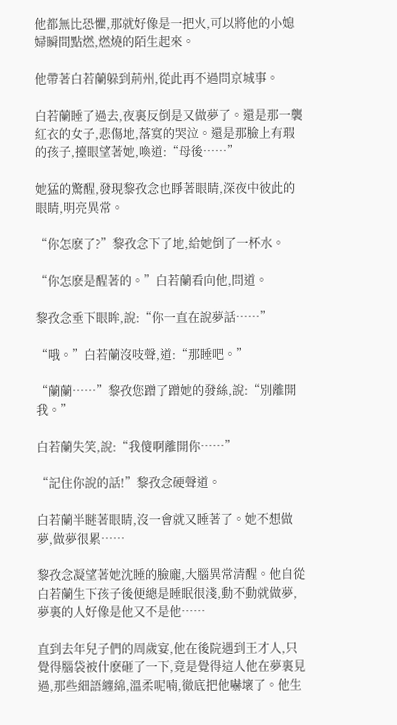他都無比恐懼,那就好像是一把火,可以將他的小媳婦瞬間點燃,燃燒的陌生起來。

他帶著白若蘭躲到荊州,從此再不過問京城事。

白若蘭睡了過去,夜裏反倒是又做夢了。還是那一襲紅衣的女子,悲傷地,落寞的哭泣。還是那臉上有瑕的孩子,擡眼望著她,喚道:“母後……”

她猛的驚醒,發現黎孜念也睜著眼睛,深夜中彼此的眼睛,明亮異常。

“你怎麽了?”黎孜念下了地,給她倒了一杯水。

“你怎麽是醒著的。”白若蘭看向他,問道。

黎孜念垂下眼眸,說:“你一直在說夢話……”

“哦。”白若蘭沒吱聲,道:“那睡吧。”

“蘭蘭……”黎孜您蹭了蹭她的發絲,說:“別離開我。”

白若蘭失笑,說:“我傻啊離開你……”

“記住你說的話!”黎孜念硬聲道。

白若蘭半瞇著眼睛,沒一會就又睡著了。她不想做夢,做夢很累……

黎孜念凝望著她沈睡的臉龐,大腦異常清醒。他自從白若蘭生下孩子後便總是睡眠很淺,動不動就做夢,夢裏的人好像是他又不是他……

直到去年兒子們的周歲宴,他在後院遇到王才人,只覺得腦袋被什麽砸了一下,竟是覺得這人他在夢裏見過,那些細語纏綿,溫柔呢喃,徹底把他嚇壞了。他生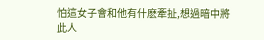怕這女子會和他有什麽牽扯,想過暗中將此人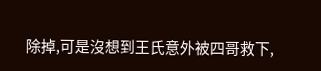除掉,可是沒想到王氏意外被四哥救下,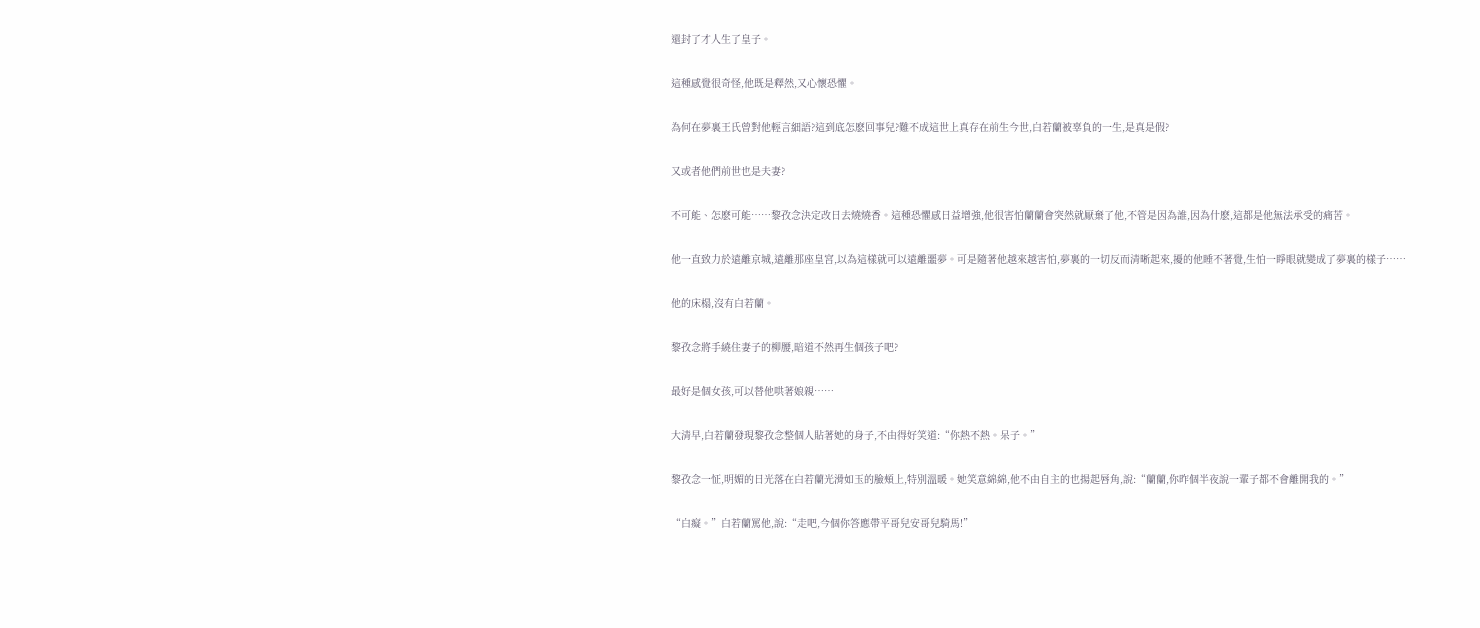還封了才人生了皇子。

這種感覺很奇怪,他既是釋然,又心懷恐懼。

為何在夢裏王氏曾對他輕言細語?這到底怎麽回事兒?難不成這世上真存在前生今世,白若蘭被辜負的一生,是真是假?

又或者他們前世也是夫妻?

不可能、怎麽可能……黎孜念決定改日去燒燒香。這種恐懼感日益增強,他很害怕蘭蘭會突然就厭棄了他,不管是因為誰,因為什麽,這都是他無法承受的痛苦。

他一直致力於遠離京城,遠離那座皇宮,以為這樣就可以遠離噩夢。可是隨著他越來越害怕,夢裏的一切反而清晰起來,擾的他睡不著覺,生怕一睜眼就變成了夢裏的樣子……

他的床榻,沒有白若蘭。

黎孜念將手繞住妻子的柳腰,暗道不然再生個孩子吧?

最好是個女孩,可以替他哄著娘親……

大清早,白若蘭發現黎孜念整個人貼著她的身子,不由得好笑道:“你熱不熱。呆子。”

黎孜念一怔,明媚的日光落在白若蘭光滑如玉的臉頰上,特別溫暖。她笑意綿綿,他不由自主的也揚起唇角,說:“蘭蘭,你昨個半夜說一輩子都不會離開我的。”

“白癡。”白若蘭罵他,說:“走吧,今個你答應帶平哥兒安哥兒騎馬!”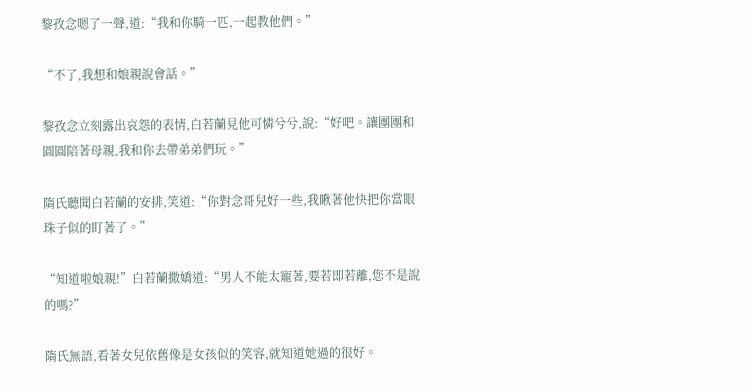黎孜念嗯了一聲,道:“我和你騎一匹,一起教他們。”

“不了,我想和娘親說會話。”

黎孜念立刻露出哀怨的表情,白若蘭見他可憐兮兮,說:“好吧。讓團團和圓圓陪著母親,我和你去帶弟弟們玩。”

隋氏聽聞白若蘭的安排,笑道:“你對念哥兒好一些,我瞅著他快把你當眼珠子似的盯著了。”

“知道啦娘親!”白若蘭撒嬌道:“男人不能太寵著,要若即若離,您不是說的嗎?”

隋氏無語,看著女兒依舊像是女孩似的笑容,就知道她過的很好。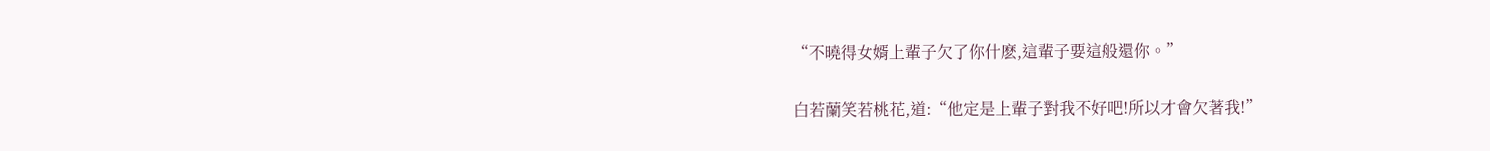“不曉得女婿上輩子欠了你什麽,這輩子要這般還你。”

白若蘭笑若桃花,道:“他定是上輩子對我不好吧!所以才會欠著我!”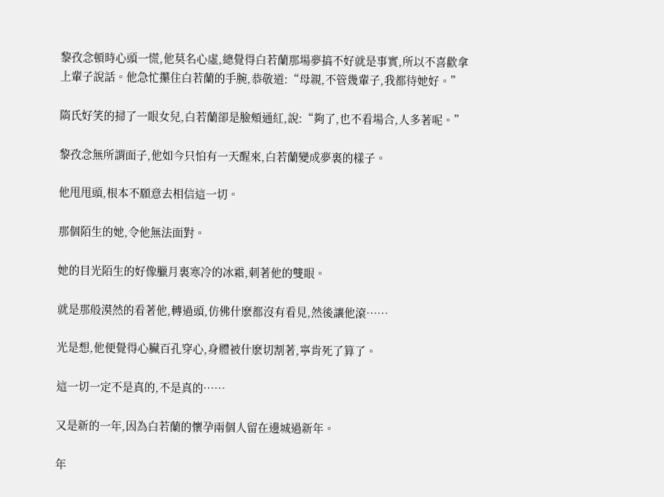黎孜念頓時心頭一慌,他莫名心虛,總覺得白若蘭那場夢搞不好就是事實,所以不喜歡拿上輩子說話。他急忙攥住白若蘭的手腕,恭敬道:“母親,不管幾輩子,我都待她好。”

隋氏好笑的掃了一眼女兒,白若蘭卻是臉頰通紅,說:“夠了,也不看場合,人多著呢。”

黎孜念無所謂面子,他如今只怕有一天醒來,白若蘭變成夢裏的樣子。

他甩甩頭,根本不願意去相信這一切。

那個陌生的她,令他無法面對。

她的目光陌生的好像臘月裏寒冷的冰霜,刺著他的雙眼。

就是那般漠然的看著他,轉過頭,仿佛什麽都沒有看見,然後讓他滾……

光是想,他便覺得心臟百孔穿心,身體被什麽切割著,寧肯死了算了。

這一切一定不是真的,不是真的……

又是新的一年,因為白若蘭的懷孕兩個人留在邊城過新年。

年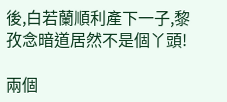後,白若蘭順利產下一子,黎孜念暗道居然不是個丫頭!

兩個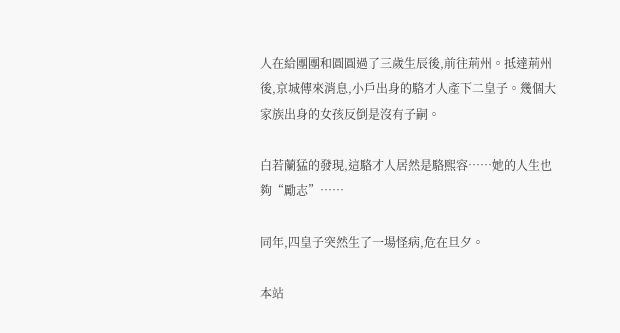人在給團團和圓圓過了三歲生辰後,前往荊州。抵達荊州後,京城傳來消息,小戶出身的駱才人產下二皇子。幾個大家族出身的女孩反倒是沒有子嗣。

白若蘭猛的發現,這駱才人居然是駱熙容……她的人生也夠“勵志”……

同年,四皇子突然生了一場怪病,危在旦夕。

本站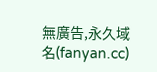無廣告,永久域名(fanyan.cc)